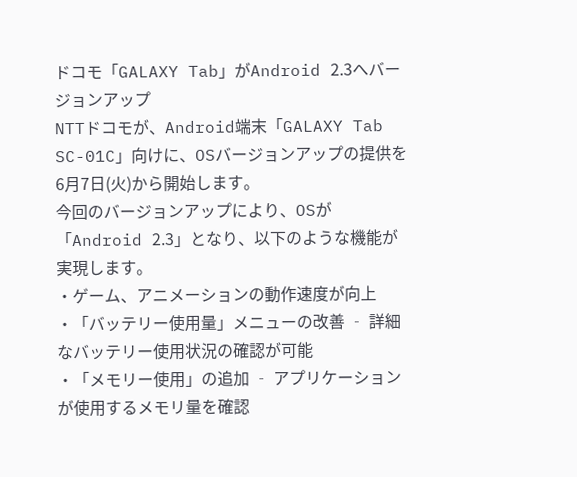ドコモ「GALAXY Tab」がAndroid 2.3へバージョンアップ
NTTドコモが、Android端末「GALAXY Tab SC-01C」向けに、OSバージョンアップの提供を6月7日(火)から開始します。
今回のバージョンアップにより、OSが「Android 2.3」となり、以下のような機能が実現します。
・ゲーム、アニメーションの動作速度が向上
・「バッテリー使用量」メニューの改善 ‐ 詳細なバッテリー使用状況の確認が可能
・「メモリー使用」の追加 ‐ アプリケーションが使用するメモリ量を確認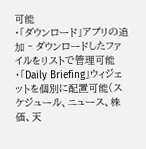可能
・「ダウンロード」アプリの追加 ‐ ダウンロードしたファイルをリストで管理可能
・「Daily Briefing」ウィジェットを個別に配置可能(スケジュール、ニュース、株価、天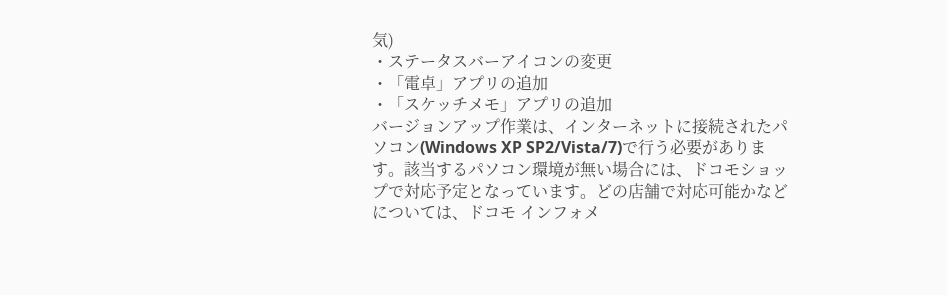気)
・ステータスバーアイコンの変更
・「電卓」アプリの追加
・「スケッチメモ」アプリの追加
バージョンアップ作業は、インターネットに接続されたパソコン(Windows XP SP2/Vista/7)で行う必要があります。該当するパソコン環境が無い場合には、ドコモショップで対応予定となっています。どの店舗で対応可能かなどについては、ドコモ インフォメ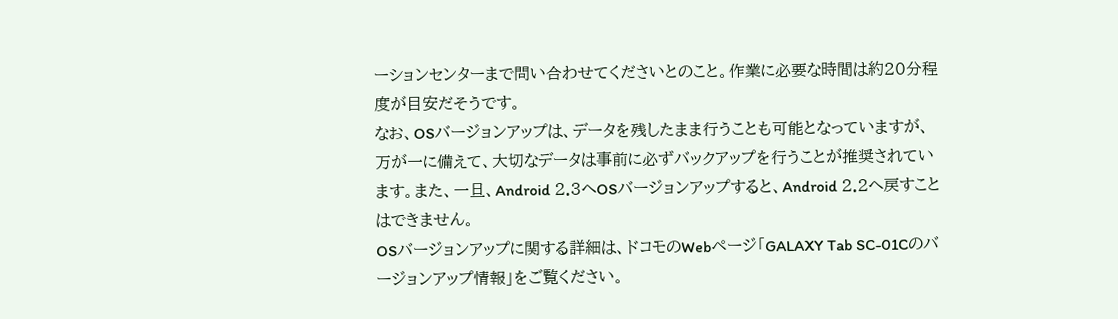ーションセンターまで問い合わせてくださいとのこと。作業に必要な時間は約20分程度が目安だそうです。
なお、OSバージョンアップは、データを残したまま行うことも可能となっていますが、万が一に備えて、大切なデータは事前に必ずバックアップを行うことが推奨されています。また、一旦、Android 2.3へOSバージョンアップすると、Android 2.2へ戻すことはできません。
OSバージョンアップに関する詳細は、ドコモのWebページ「GALAXY Tab SC-01Cのバージョンアップ情報」をご覧ください。